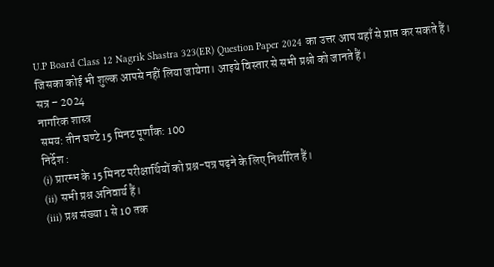U.P Board Class 12 Nagrik Shastra 323(ER) Question Paper 2024 का उत्तर आप यहाँ से प्राप्त कर सकते हैं। जिसका कोई भी शुल्क आपसे नहीं लिया जायेगा। आइये विस्तार से सभी प्रश्नो को जानते हैं।
सत्र – 2024
नागरिक शास्त्र
समय: तीन घण्टे 15 मिनट पूर्णांक: 100
निर्देश :
(i) प्रारम्भ के 15 मिनट परीक्षार्थियों को प्रश्न-पत्र पढ़ने के लिए निर्धारित हैं।
(ii) सभी प्रश्न अनिवार्य हैं।
(iii) प्रश्न संख्या 1 से 10 तक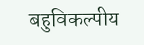बहुविकल्पीय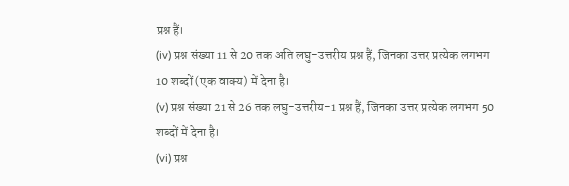प्रश्न हैं।
(iv) प्रश्न संख्या 11 से 20 तक अति लघु-उत्तरीय प्रश्न हैं, जिनका उत्तर प्रत्येक लगभग 10 शब्दों (एक वाक्य) में देना है।
(v) प्रश्न संख्या 21 से 26 तक लघु-उत्तरीय-1 प्रश्न हैं, जिनका उत्तर प्रत्येक लगभग 50 शब्दों में देना है।
(vi) प्रश्न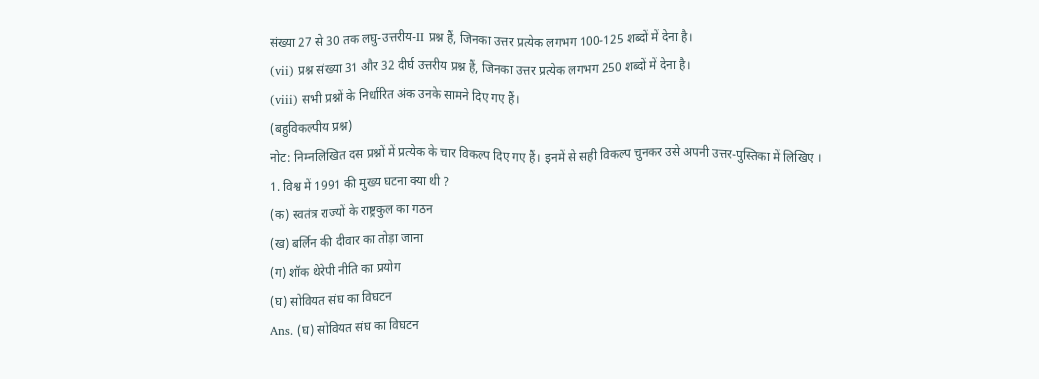संख्या 27 से 30 तक लघु-उत्तरीय-II प्रश्न हैं, जिनका उत्तर प्रत्येक लगभग 100-125 शब्दों में देना है।
(vii) प्रश्न संख्या 31 और 32 दीर्घ उत्तरीय प्रश्न हैं, जिनका उत्तर प्रत्येक लगभग 250 शब्दों में देना है।
(viii) सभी प्रश्नों के निर्धारित अंक उनके सामने दिए गए हैं।
(बहुविकल्पीय प्रश्न)
नोट: निम्नलिखित दस प्रश्नों में प्रत्येक के चार विकल्प दिए गए हैं। इनमें से सही विकल्प चुनकर उसे अपनी उत्तर-पुस्तिका में लिखिए ।
1. विश्व में 1991 की मुख्य घटना क्या थी ?
(क) स्वतंत्र राज्यों के राष्ट्रकुल का गठन
(ख) बर्लिन की दीवार का तोड़ा जाना
(ग) शॉक थेरेपी नीति का प्रयोग
(घ) सोवियत संघ का विघटन
Ans. (घ) सोवियत संघ का विघटन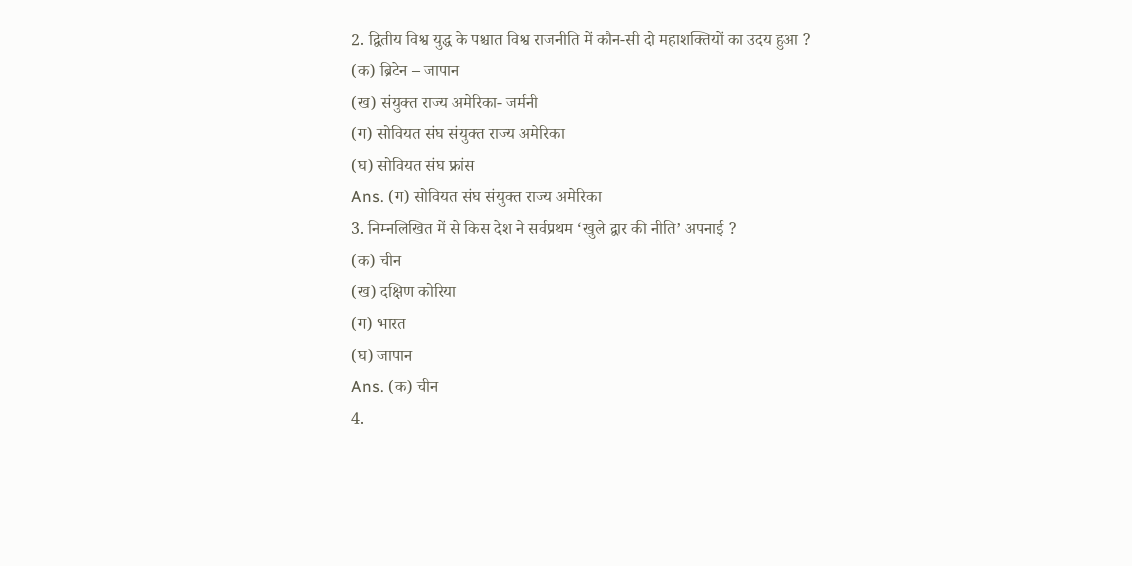2. द्वितीय विश्व युद्ध के पश्चात विश्व राजनीति में कौन-सी दो महाशक्तियों का उदय हुआ ?
(क) ब्रिटेन – जापान
(ख) संयुक्त राज्य अमेरिका- जर्मनी
(ग) सोवियत संघ संयुक्त राज्य अमेरिका
(घ) सोवियत संघ फ्रांस
Ans. (ग) सोवियत संघ संयुक्त राज्य अमेरिका
3. निम्नलिखित में से किस देश ने सर्वप्रथम ‘खुले द्वार की नीति’ अपनाई ?
(क) चीन
(ख) दक्षिण कोरिया
(ग) भारत
(घ) जापान
Ans. (क) चीन
4.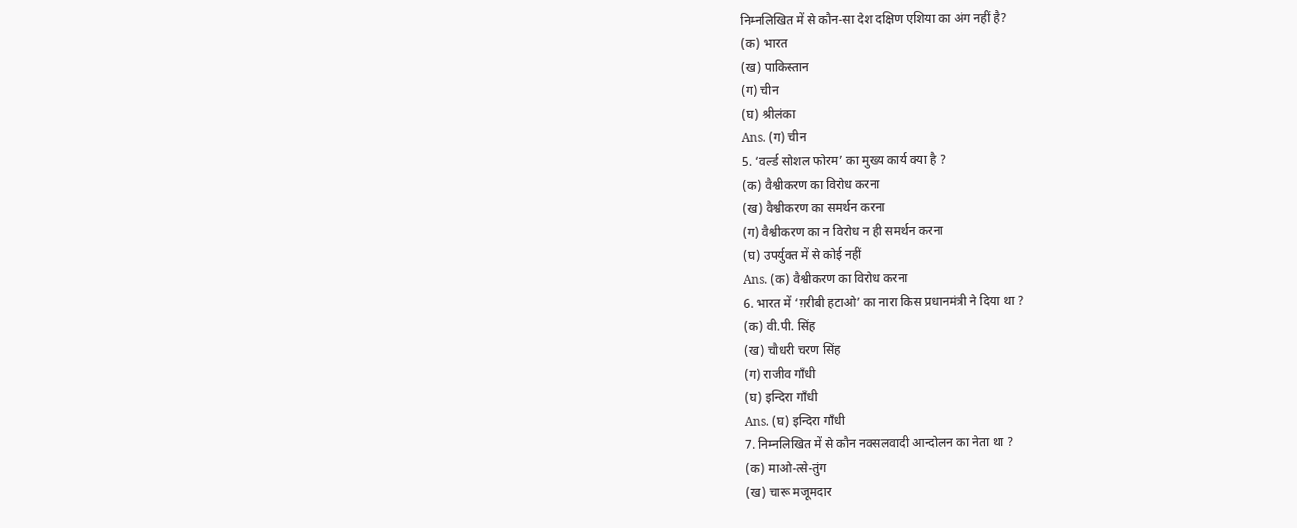निम्नलिखित में से कौन-सा देश दक्षिण एशिया का अंग नहीं है?
(क) भारत
(ख) पाकिस्तान
(ग) चीन
(घ) श्रीलंका
Ans. (ग) चीन
5. ‘वर्ल्ड सोशल फोरम’ का मुख्य कार्य क्या है ?
(क) वैश्वीकरण का विरोध करना
(ख) वैश्वीकरण का समर्थन करना
(ग) वैश्वीकरण का न विरोध न ही समर्थन करना
(घ) उपर्युक्त में से कोई नहीं
Ans. (क) वैश्वीकरण का विरोध करना
6. भारत में ‘ग़रीबी हटाओ’ का नारा किस प्रधानमंत्री ने दिया था ?
(क) वी.पी. सिंह
(ख) चौधरी चरण सिंह
(ग) राजीव गाँधी
(घ) इन्दिरा गाँधी
Ans. (घ) इन्दिरा गाँधी
7. निम्नलिखित में से कौन नक्सलवादी आन्दोलन का नेता था ?
(क) माओ-त्से-तुंग
(ख) चारू मजूमदार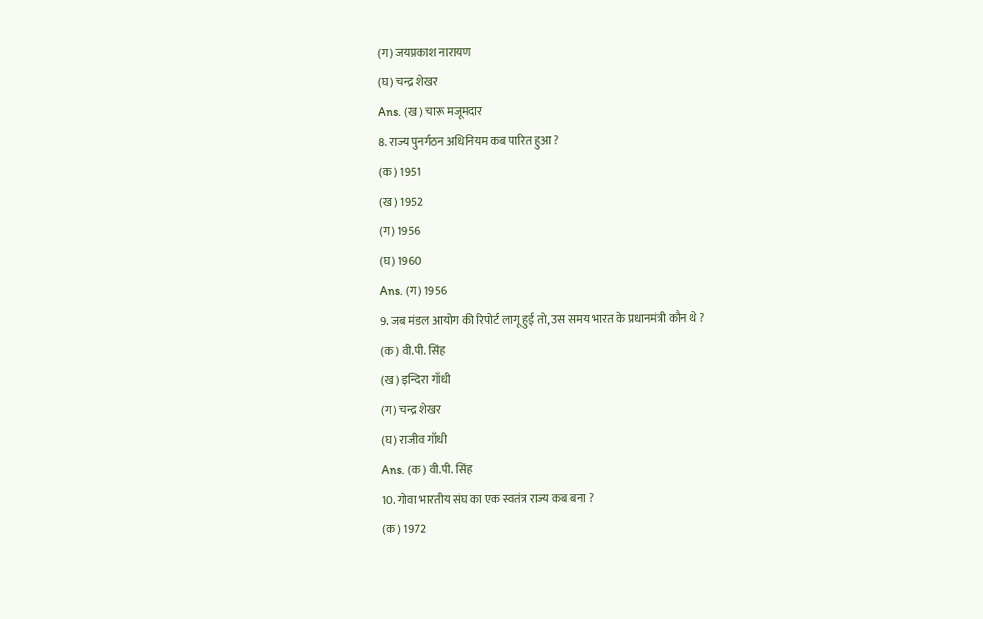(ग) जयप्रकाश नारायण
(घ) चन्द्र शेखर
Ans. (ख) चारू मजूमदार
8. राज्य पुनर्गठन अधिनियम कब पारित हुआ ?
(क) 1951
(ख) 1952
(ग) 1956
(घ) 1960
Ans. (ग) 1956
9. जब मंडल आयोग की रिपोर्ट लागू हुई तो, उस समय भारत के प्रधानमंत्री कौन थे ?
(क) वी.पी. सिंह
(ख) इन्दिरा गाँधी
(ग) चन्द्र शेखर
(घ) राजीव गाँधी
Ans. (क) वी.पी. सिंह
10. गोवा भारतीय संघ का एक स्वतंत्र राज्य कब बना ?
(क) 1972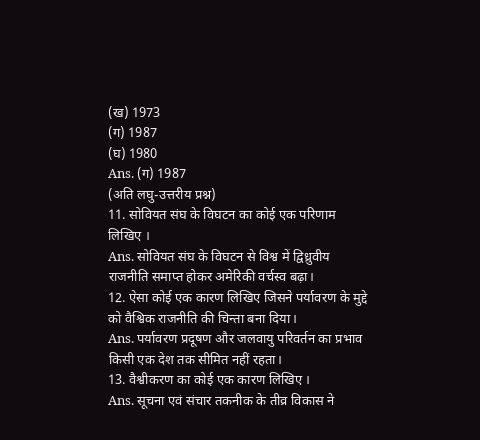(ख) 1973
(ग) 1987
(घ) 1980
Ans. (ग) 1987
(अति लघु-उत्तरीय प्रश्न)
11. सोवियत संघ के विघटन का कोई एक परिणाम लिखिए ।
Ans. सोवियत संघ के विघटन से विश्व में द्विध्रुवीय राजनीति समाप्त होकर अमेरिकी वर्चस्व बढ़ा।
12. ऐसा कोई एक कारण लिखिए जिसने पर्यावरण के मुद्दे को वैश्विक राजनीति की चिन्ता बना दिया।
Ans. पर्यावरण प्रदूषण और जलवायु परिवर्तन का प्रभाव किसी एक देश तक सीमित नहीं रहता।
13. वैश्वीकरण का कोई एक कारण लिखिए ।
Ans. सूचना एवं संचार तकनीक के तीव्र विकास ने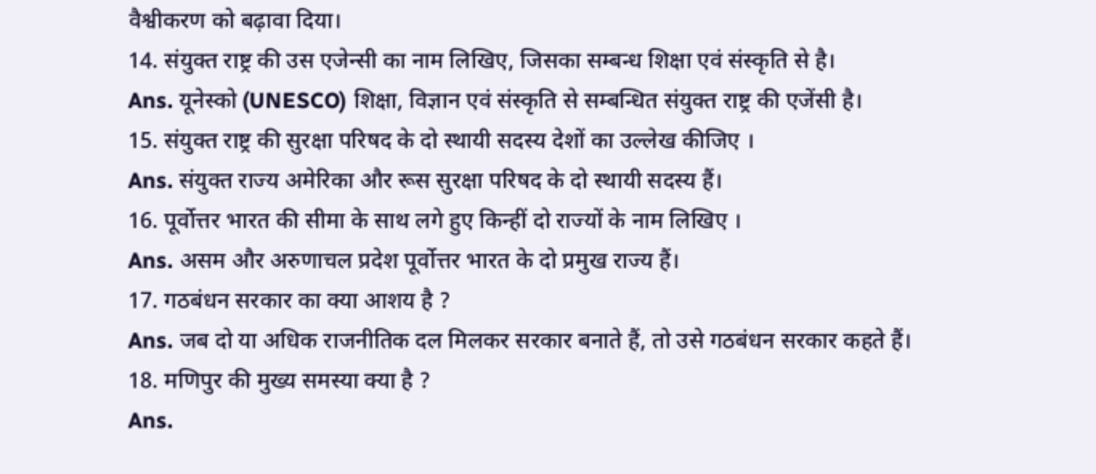वैश्वीकरण को बढ़ावा दिया।
14. संयुक्त राष्ट्र की उस एजेन्सी का नाम लिखिए, जिसका सम्बन्ध शिक्षा एवं संस्कृति से है।
Ans. यूनेस्को (UNESCO) शिक्षा, विज्ञान एवं संस्कृति से सम्बन्धित संयुक्त राष्ट्र की एजेंसी है।
15. संयुक्त राष्ट्र की सुरक्षा परिषद के दो स्थायी सदस्य देशों का उल्लेख कीजिए ।
Ans. संयुक्त राज्य अमेरिका और रूस सुरक्षा परिषद के दो स्थायी सदस्य हैं।
16. पूर्वोत्तर भारत की सीमा के साथ लगे हुए किन्हीं दो राज्यों के नाम लिखिए ।
Ans. असम और अरुणाचल प्रदेश पूर्वोत्तर भारत के दो प्रमुख राज्य हैं।
17. गठबंधन सरकार का क्या आशय है ?
Ans. जब दो या अधिक राजनीतिक दल मिलकर सरकार बनाते हैं, तो उसे गठबंधन सरकार कहते हैं।
18. मणिपुर की मुख्य समस्या क्या है ?
Ans.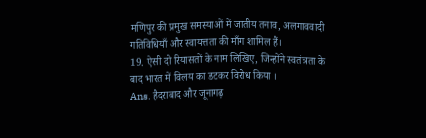मणिपुर की प्रमुख समस्याओं में जातीय तनाव, अलगाववादी गतिविधियाँ और स्वायत्तता की माँग शामिल हैं।
19. ऐसी दो रियासतों के नाम लिखिए, जिन्होंने स्वतंत्रता के बाद भारत में विलय का डटकर विरोध किया ।
Ans. हैदराबाद और जूनागढ़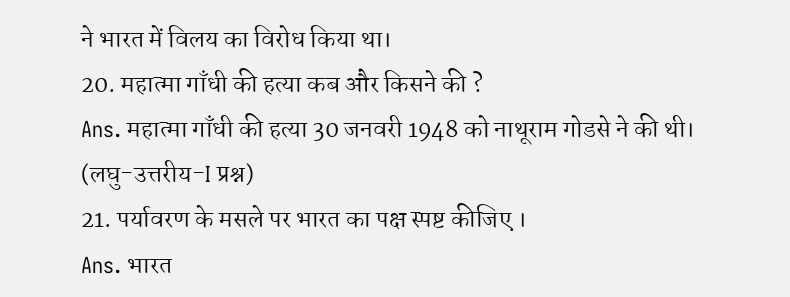ने भारत में विलय का विरोध किया था।
20. महात्मा गाँधी की हत्या कब और किसने की ?
Ans. महात्मा गाँधी की हत्या 30 जनवरी 1948 को नाथूराम गोडसे ने की थी।
(लघु-उत्तरीय-I प्रश्न)
21. पर्यावरण के मसले पर भारत का पक्ष स्पष्ट कीजिए ।
Ans. भारत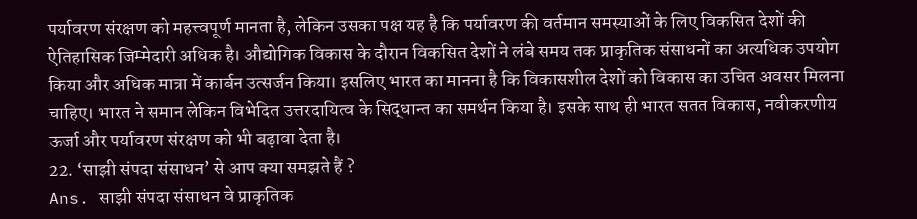पर्यावरण संरक्षण को महत्त्वपूर्ण मानता है, लेकिन उसका पक्ष यह है कि पर्यावरण की वर्तमान समस्याओं के लिए विकसित देशों की ऐतिहासिक जिम्मेदारी अधिक है। औद्योगिक विकास के दौरान विकसित देशों ने लंबे समय तक प्राकृतिक संसाधनों का अत्यधिक उपयोग किया और अधिक मात्रा में कार्बन उत्सर्जन किया। इसलिए भारत का मानना है कि विकासशील देशों को विकास का उचित अवसर मिलना चाहिए। भारत ने समान लेकिन विभेदित उत्तरदायित्व के सिद्धान्त का समर्थन किया है। इसके साथ ही भारत सतत विकास, नवीकरणीय ऊर्जा और पर्यावरण संरक्षण को भी बढ़ावा देता है।
22. ‘साझी संपदा संसाधन’ से आप क्या समझते हैं ?
Ans. साझी संपदा संसाधन वे प्राकृतिक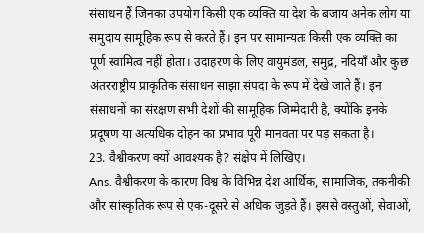संसाधन हैं जिनका उपयोग किसी एक व्यक्ति या देश के बजाय अनेक लोग या समुदाय सामूहिक रूप से करते हैं। इन पर सामान्यतः किसी एक व्यक्ति का पूर्ण स्वामित्व नहीं होता। उदाहरण के लिए वायुमंडल, समुद्र, नदियाँ और कुछ अंतरराष्ट्रीय प्राकृतिक संसाधन साझा संपदा के रूप में देखे जाते हैं। इन संसाधनों का संरक्षण सभी देशों की सामूहिक जिम्मेदारी है, क्योंकि इनके प्रदूषण या अत्यधिक दोहन का प्रभाव पूरी मानवता पर पड़ सकता है।
23. वैश्वीकरण क्यों आवश्यक है? संक्षेप में लिखिए।
Ans. वैश्वीकरण के कारण विश्व के विभिन्न देश आर्थिक, सामाजिक, तकनीकी और सांस्कृतिक रूप से एक-दूसरे से अधिक जुड़ते हैं। इससे वस्तुओं, सेवाओं,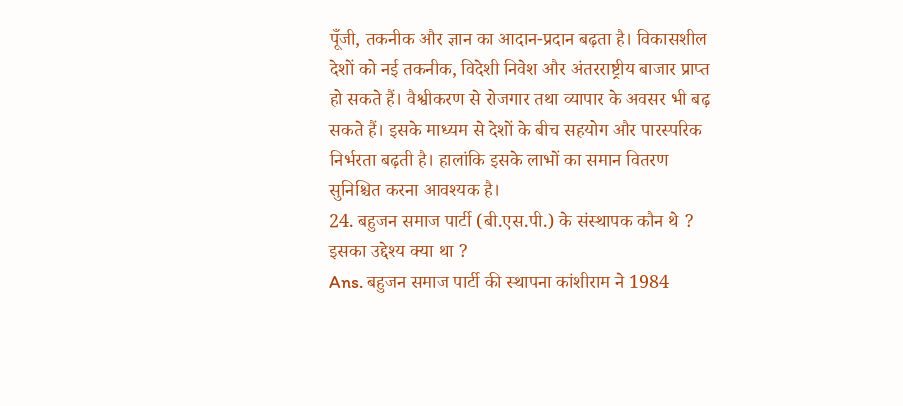पूँजी, तकनीक और ज्ञान का आदान-प्रदान बढ़ता है। विकासशील देशों को नई तकनीक, विदेशी निवेश और अंतरराष्ट्रीय बाजार प्राप्त हो सकते हैं। वैश्वीकरण से रोजगार तथा व्यापार के अवसर भी बढ़ सकते हैं। इसके माध्यम से देशों के बीच सहयोग और पारस्परिक निर्भरता बढ़ती है। हालांकि इसके लाभों का समान वितरण सुनिश्चित करना आवश्यक है।
24. बहुजन समाज पार्टी (बी.एस.पी.) के संस्थापक कौन थे ? इसका उद्देश्य क्या था ?
Ans. बहुजन समाज पार्टी की स्थापना कांशीराम ने 1984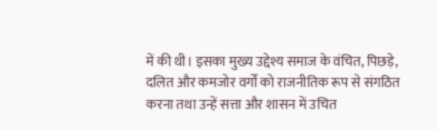में की थी। इसका मुख्य उद्देश्य समाज के वंचित, पिछड़े, दलित और कमजोर वर्गों को राजनीतिक रूप से संगठित करना तथा उन्हें सत्ता और शासन में उचित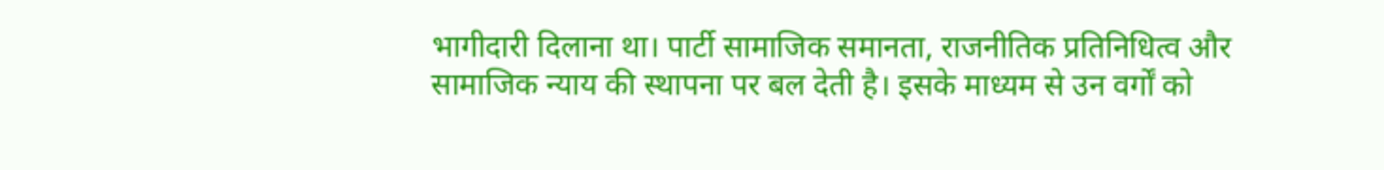भागीदारी दिलाना था। पार्टी सामाजिक समानता, राजनीतिक प्रतिनिधित्व और सामाजिक न्याय की स्थापना पर बल देती है। इसके माध्यम से उन वर्गों को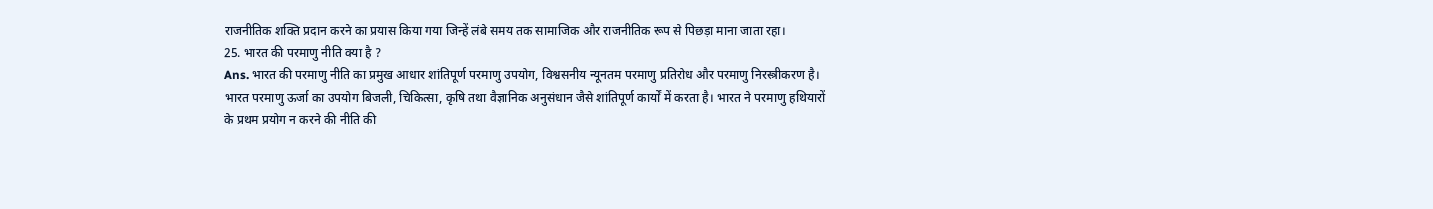राजनीतिक शक्ति प्रदान करने का प्रयास किया गया जिन्हें लंबे समय तक सामाजिक और राजनीतिक रूप से पिछड़ा माना जाता रहा।
25. भारत की परमाणु नीति क्या है ?
Ans. भारत की परमाणु नीति का प्रमुख आधार शांतिपूर्ण परमाणु उपयोग, विश्वसनीय न्यूनतम परमाणु प्रतिरोध और परमाणु निरस्त्रीकरण है। भारत परमाणु ऊर्जा का उपयोग बिजली, चिकित्सा, कृषि तथा वैज्ञानिक अनुसंधान जैसे शांतिपूर्ण कार्यों में करता है। भारत ने परमाणु हथियारों के प्रथम प्रयोग न करने की नीति की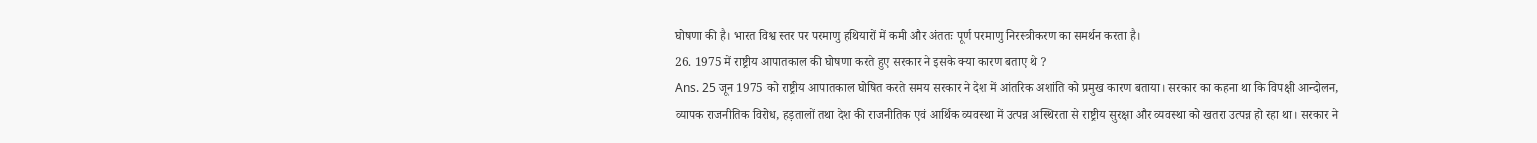घोषणा की है। भारत विश्व स्तर पर परमाणु हथियारों में कमी और अंततः पूर्ण परमाणु निरस्त्रीकरण का समर्थन करता है।
26. 1975 में राष्ट्रीय आपातकाल की घोषणा करते हुए सरकार ने इसके क्या कारण बताए थे ?
Ans. 25 जून 1975 को राष्ट्रीय आपातकाल घोषित करते समय सरकार ने देश में आंतरिक अशांति को प्रमुख कारण बताया। सरकार का कहना था कि विपक्षी आन्दोलन, व्यापक राजनीतिक विरोध, हड़तालों तथा देश की राजनीतिक एवं आर्थिक व्यवस्था में उत्पन्न अस्थिरता से राष्ट्रीय सुरक्षा और व्यवस्था को खतरा उत्पन्न हो रहा था। सरकार ने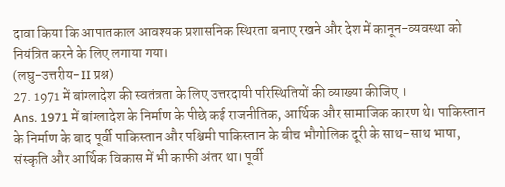दावा किया कि आपातकाल आवश्यक प्रशासनिक स्थिरता बनाए रखने और देश में कानून-व्यवस्था को नियंत्रित करने के लिए लगाया गया।
(लघु-उत्तरीय-II प्रश्न)
27. 1971 में बांग्लादेश की स्वतंत्रता के लिए उत्तरदायी परिस्थितियों की व्याख्या कीजिए ।
Ans. 1971 में बांग्लादेश के निर्माण के पीछे कई राजनीतिक, आर्थिक और सामाजिक कारण थे। पाकिस्तान के निर्माण के बाद पूर्वी पाकिस्तान और पश्चिमी पाकिस्तान के बीच भौगोलिक दूरी के साथ-साथ भाषा, संस्कृति और आर्थिक विकास में भी काफी अंतर था। पूर्वी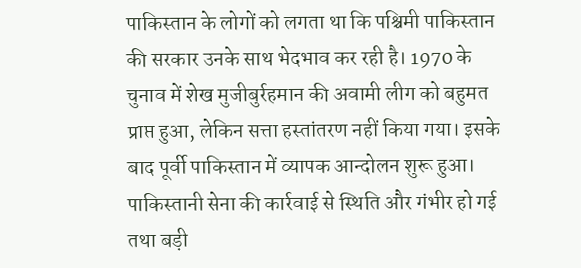पाकिस्तान के लोगों को लगता था कि पश्चिमी पाकिस्तान की सरकार उनके साथ भेदभाव कर रही है। 1970 के चुनाव में शेख मुजीबुर्रहमान की अवामी लीग को बहुमत प्राप्त हुआ, लेकिन सत्ता हस्तांतरण नहीं किया गया। इसके बाद पूर्वी पाकिस्तान में व्यापक आन्दोलन शुरू हुआ। पाकिस्तानी सेना की कार्रवाई से स्थिति और गंभीर हो गई तथा बड़ी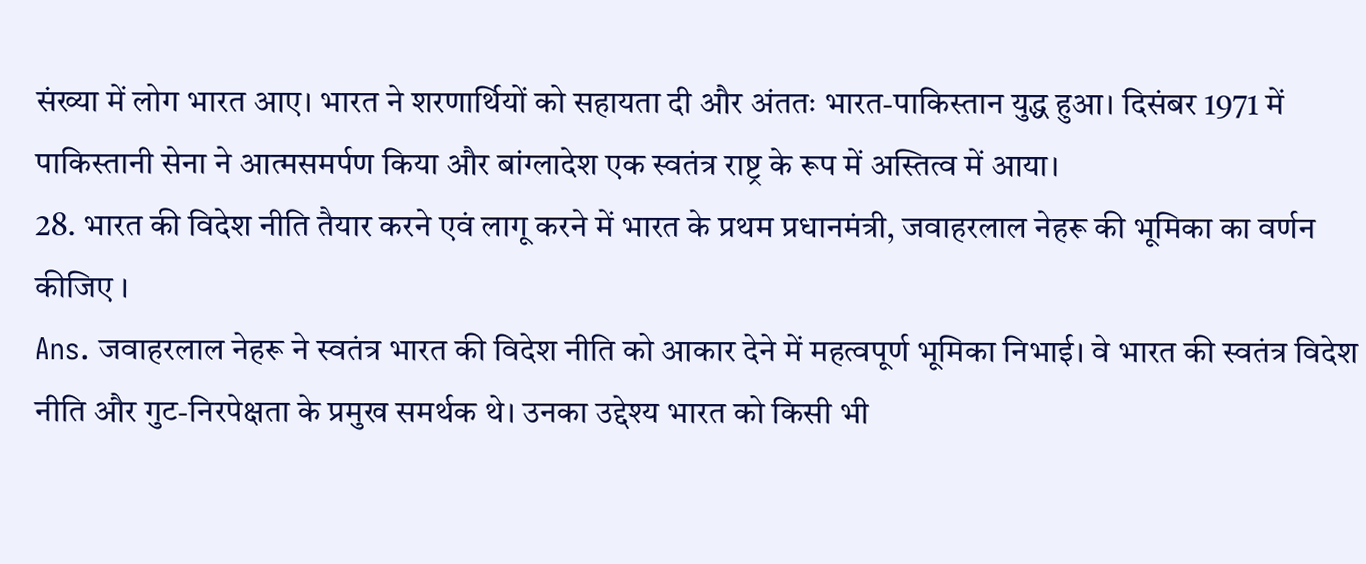संख्या में लोग भारत आए। भारत ने शरणार्थियों को सहायता दी और अंततः भारत-पाकिस्तान युद्ध हुआ। दिसंबर 1971 में पाकिस्तानी सेना ने आत्मसमर्पण किया और बांग्लादेश एक स्वतंत्र राष्ट्र के रूप में अस्तित्व में आया।
28. भारत की विदेश नीति तैयार करने एवं लागू करने में भारत के प्रथम प्रधानमंत्री, जवाहरलाल नेहरू की भूमिका का वर्णन कीजिए ।
Ans. जवाहरलाल नेहरू ने स्वतंत्र भारत की विदेश नीति को आकार देने में महत्वपूर्ण भूमिका निभाई। वे भारत की स्वतंत्र विदेश नीति और गुट-निरपेक्षता के प्रमुख समर्थक थे। उनका उद्देश्य भारत को किसी भी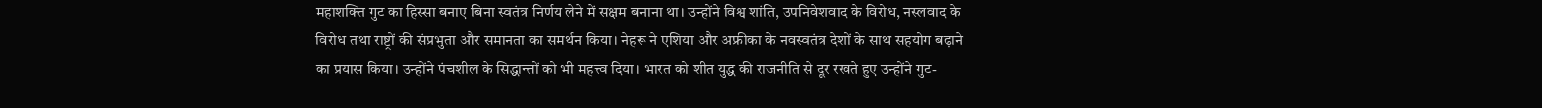महाशक्ति गुट का हिस्सा बनाए बिना स्वतंत्र निर्णय लेने में सक्षम बनाना था। उन्होंने विश्व शांति, उपनिवेशवाद के विरोध, नस्लवाद के विरोध तथा राष्ट्रों की संप्रभुता और समानता का समर्थन किया। नेहरू ने एशिया और अफ्रीका के नवस्वतंत्र देशों के साथ सहयोग बढ़ाने का प्रयास किया। उन्होंने पंचशील के सिद्धान्तों को भी महत्त्व दिया। भारत को शीत युद्ध की राजनीति से दूर रखते हुए उन्होंने गुट-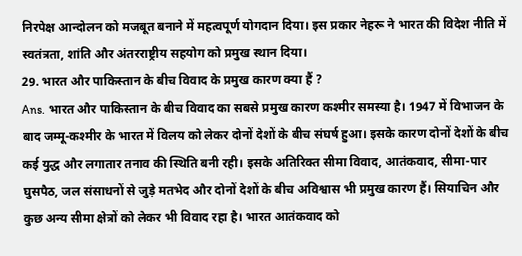निरपेक्ष आन्दोलन को मजबूत बनाने में महत्वपूर्ण योगदान दिया। इस प्रकार नेहरू ने भारत की विदेश नीति में स्वतंत्रता, शांति और अंतरराष्ट्रीय सहयोग को प्रमुख स्थान दिया।
29. भारत और पाकिस्तान के बीच विवाद के प्रमुख कारण क्या हैं ?
Ans. भारत और पाकिस्तान के बीच विवाद का सबसे प्रमुख कारण कश्मीर समस्या है। 1947 में विभाजन के बाद जम्मू-कश्मीर के भारत में विलय को लेकर दोनों देशों के बीच संघर्ष हुआ। इसके कारण दोनों देशों के बीच कई युद्ध और लगातार तनाव की स्थिति बनी रही। इसके अतिरिक्त सीमा विवाद, आतंकवाद, सीमा-पार घुसपैठ, जल संसाधनों से जुड़े मतभेद और दोनों देशों के बीच अविश्वास भी प्रमुख कारण हैं। सियाचिन और कुछ अन्य सीमा क्षेत्रों को लेकर भी विवाद रहा है। भारत आतंकवाद को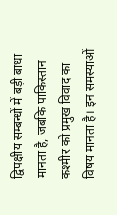द्विपक्षीय सम्बन्धों में बड़ी बाधा मानता है, जबकि पाकिस्तान कश्मीर को प्रमुख विवाद का विषय मानता है। इन समस्याओं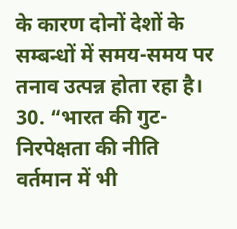के कारण दोनों देशों के सम्बन्धों में समय-समय पर तनाव उत्पन्न होता रहा है।
30. “भारत की गुट-निरपेक्षता की नीति वर्तमान में भी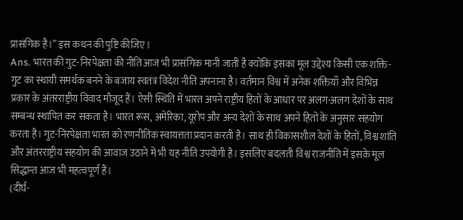प्रासंगिक है।” इस कथन की पुष्टि कीजिए।
Ans. भारत की गुट-निरपेक्षता की नीति आज भी प्रासंगिक मानी जाती है क्योंकि इसका मूल उद्देश्य किसी एक शक्ति-गुट का स्थायी समर्थक बनने के बजाय स्वतंत्र विदेश नीति अपनाना है। वर्तमान विश्व में अनेक शक्तियाँ और विभिन्न प्रकार के अंतरराष्ट्रीय विवाद मौजूद हैं। ऐसी स्थिति में भारत अपने राष्ट्रीय हितों के आधार पर अलग-अलग देशों के साथ सम्बन्ध स्थापित कर सकता है। भारत रूस, अमेरिका, यूरोप और अन्य देशों के साथ अपने हितों के अनुसार सहयोग करता है। गुट-निरपेक्षता भारत को रणनीतिक स्वायत्तता प्रदान करती है। साथ ही विकासशील देशों के हितों, विश्व शांति और अंतरराष्ट्रीय सहयोग की आवाज उठाने में भी यह नीति उपयोगी है। इसलिए बदलती विश्व राजनीति में इसके मूल सिद्धान्त आज भी महत्वपूर्ण हैं।
(दीर्घ-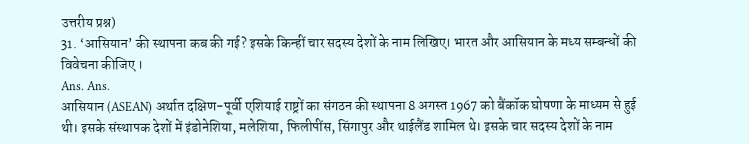उत्तरीय प्रश्न)
31. ‘आसियान’ की स्थापना कब की गई? इसके किन्हीं चार सदस्य देशों के नाम लिखिए। भारत और आसियान के मध्य सम्बन्धों की विवेचना कीजिए ।
Ans. Ans.
आसियान (ASEAN) अर्थात दक्षिण-पूर्वी एशियाई राष्ट्रों का संगठन की स्थापना 8 अगस्त 1967 को बैंकॉक घोषणा के माध्यम से हुई थी। इसके संस्थापक देशों में इंडोनेशिया, मलेशिया, फिलीपींस, सिंगापुर और थाईलैंड शामिल थे। इसके चार सदस्य देशों के नाम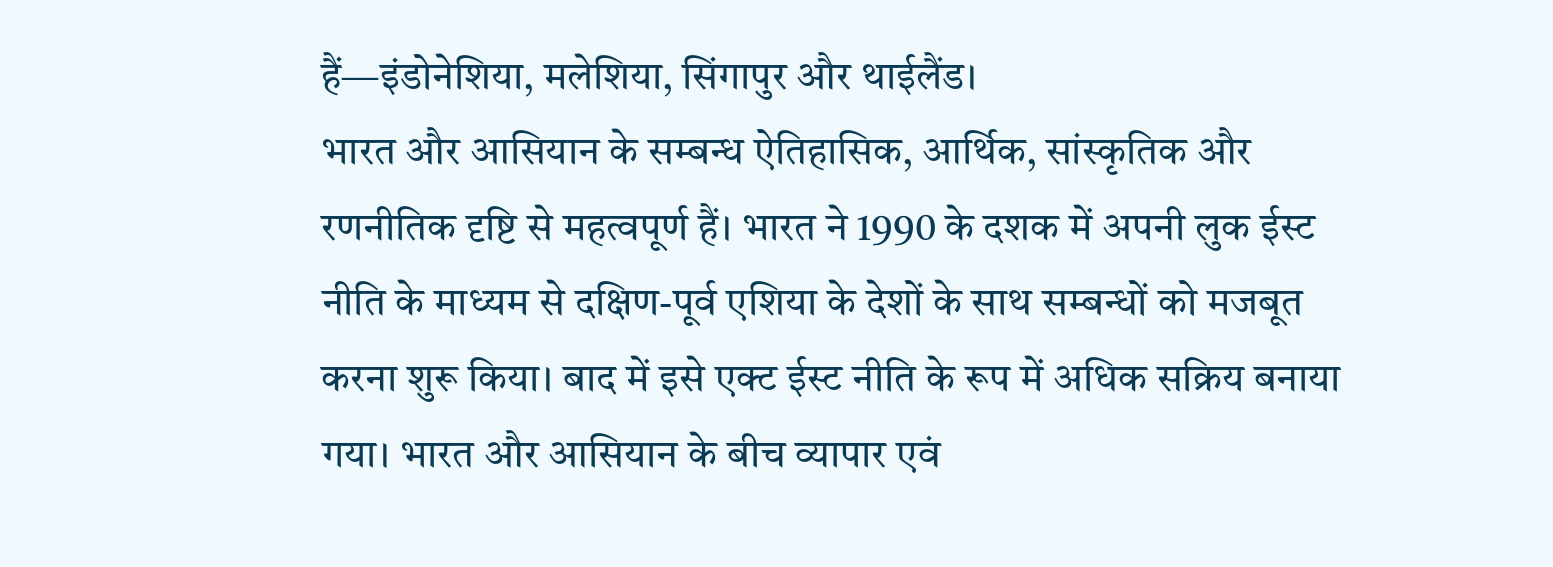हैं—इंडोनेशिया, मलेशिया, सिंगापुर और थाईलैंड।
भारत और आसियान के सम्बन्ध ऐतिहासिक, आर्थिक, सांस्कृतिक और रणनीतिक दृष्टि से महत्वपूर्ण हैं। भारत ने 1990 के दशक में अपनी लुक ईस्ट नीति के माध्यम से दक्षिण-पूर्व एशिया के देशों के साथ सम्बन्धों को मजबूत करना शुरू किया। बाद में इसे एक्ट ईस्ट नीति के रूप में अधिक सक्रिय बनाया गया। भारत और आसियान के बीच व्यापार एवं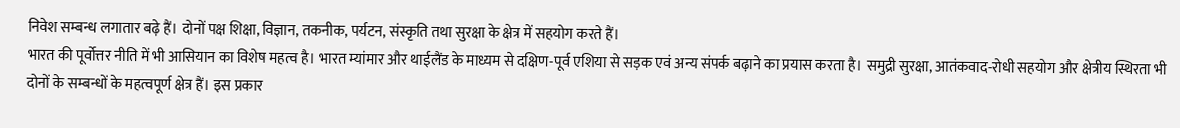निवेश सम्बन्ध लगातार बढ़े हैं। दोनों पक्ष शिक्षा, विज्ञान, तकनीक, पर्यटन, संस्कृति तथा सुरक्षा के क्षेत्र में सहयोग करते हैं।
भारत की पूर्वोत्तर नीति में भी आसियान का विशेष महत्व है। भारत म्यांमार और थाईलैंड के माध्यम से दक्षिण-पूर्व एशिया से सड़क एवं अन्य संपर्क बढ़ाने का प्रयास करता है। समुद्री सुरक्षा, आतंकवाद-रोधी सहयोग और क्षेत्रीय स्थिरता भी दोनों के सम्बन्धों के महत्वपूर्ण क्षेत्र हैं। इस प्रकार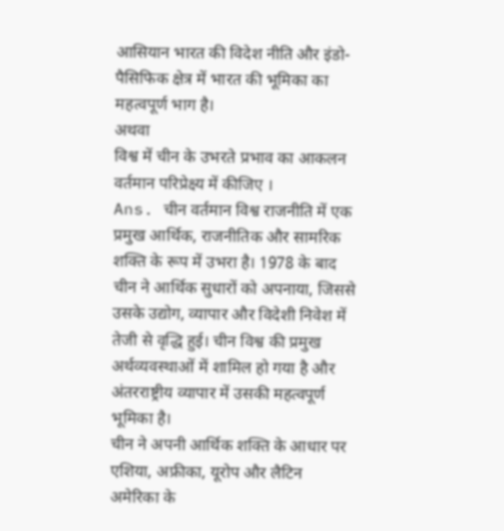आसियान भारत की विदेश नीति और इंडो-पैसिफिक क्षेत्र में भारत की भूमिका का महत्वपूर्ण भाग है।
अथवा
विश्व में चीन के उभरते प्रभाव का आकलन वर्तमान परिप्रेक्ष्य में कीजिए ।
Ans. चीन वर्तमान विश्व राजनीति में एक प्रमुख आर्थिक, राजनीतिक और सामरिक शक्ति के रूप में उभरा है। 1978 के बाद चीन ने आर्थिक सुधारों को अपनाया, जिससे उसके उद्योग, व्यापार और विदेशी निवेश में तेजी से वृद्धि हुई। चीन विश्व की प्रमुख अर्थव्यवस्थाओं में शामिल हो गया है और अंतरराष्ट्रीय व्यापार में उसकी महत्वपूर्ण भूमिका है।
चीन ने अपनी आर्थिक शक्ति के आधार पर एशिया, अफ्रीका, यूरोप और लैटिन अमेरिका के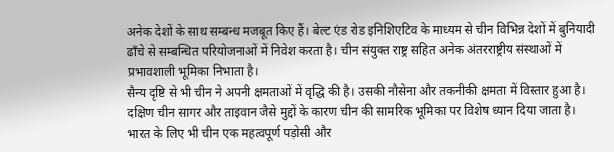अनेक देशों के साथ सम्बन्ध मजबूत किए हैं। बेल्ट एंड रोड इनिशिएटिव के माध्यम से चीन विभिन्न देशों में बुनियादी ढाँचे से सम्बन्धित परियोजनाओं में निवेश करता है। चीन संयुक्त राष्ट्र सहित अनेक अंतरराष्ट्रीय संस्थाओं में प्रभावशाली भूमिका निभाता है।
सैन्य दृष्टि से भी चीन ने अपनी क्षमताओं में वृद्धि की है। उसकी नौसेना और तकनीकी क्षमता में विस्तार हुआ है। दक्षिण चीन सागर और ताइवान जैसे मुद्दों के कारण चीन की सामरिक भूमिका पर विशेष ध्यान दिया जाता है। भारत के लिए भी चीन एक महत्वपूर्ण पड़ोसी और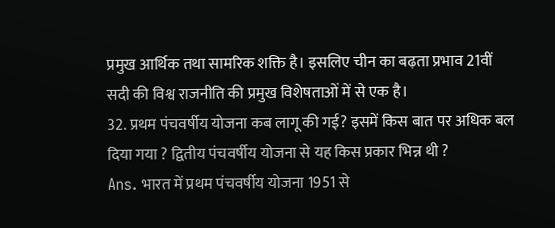प्रमुख आर्थिक तथा सामरिक शक्ति है। इसलिए चीन का बढ़ता प्रभाव 21वीं सदी की विश्व राजनीति की प्रमुख विशेषताओं में से एक है।
32. प्रथम पंचवर्षीय योजना कब लागू की गई? इसमें किस बात पर अधिक बल दिया गया ? द्वितीय पंचवर्षीय योजना से यह किस प्रकार भिन्न थी ?
Ans. भारत में प्रथम पंचवर्षीय योजना 1951 से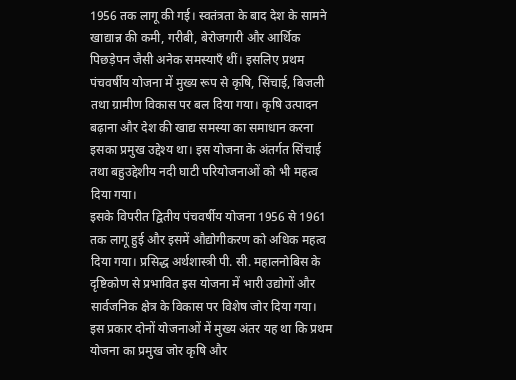1956 तक लागू की गई। स्वतंत्रता के बाद देश के सामने खाद्यान्न की कमी, गरीबी, बेरोजगारी और आर्थिक पिछड़ेपन जैसी अनेक समस्याएँ थीं। इसलिए प्रथम पंचवर्षीय योजना में मुख्य रूप से कृषि, सिंचाई, बिजली तथा ग्रामीण विकास पर बल दिया गया। कृषि उत्पादन बढ़ाना और देश की खाद्य समस्या का समाधान करना इसका प्रमुख उद्देश्य था। इस योजना के अंतर्गत सिंचाई तथा बहुउद्देशीय नदी घाटी परियोजनाओं को भी महत्व दिया गया।
इसके विपरीत द्वितीय पंचवर्षीय योजना 1956 से 1961 तक लागू हुई और इसमें औद्योगीकरण को अधिक महत्व दिया गया। प्रसिद्ध अर्थशास्त्री पी. सी. महालनोबिस के दृष्टिकोण से प्रभावित इस योजना में भारी उद्योगों और सार्वजनिक क्षेत्र के विकास पर विशेष जोर दिया गया।
इस प्रकार दोनों योजनाओं में मुख्य अंतर यह था कि प्रथम योजना का प्रमुख जोर कृषि और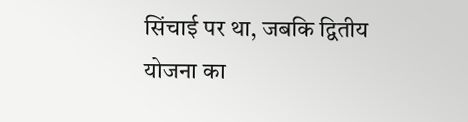सिंचाई पर था, जबकि द्वितीय योजना का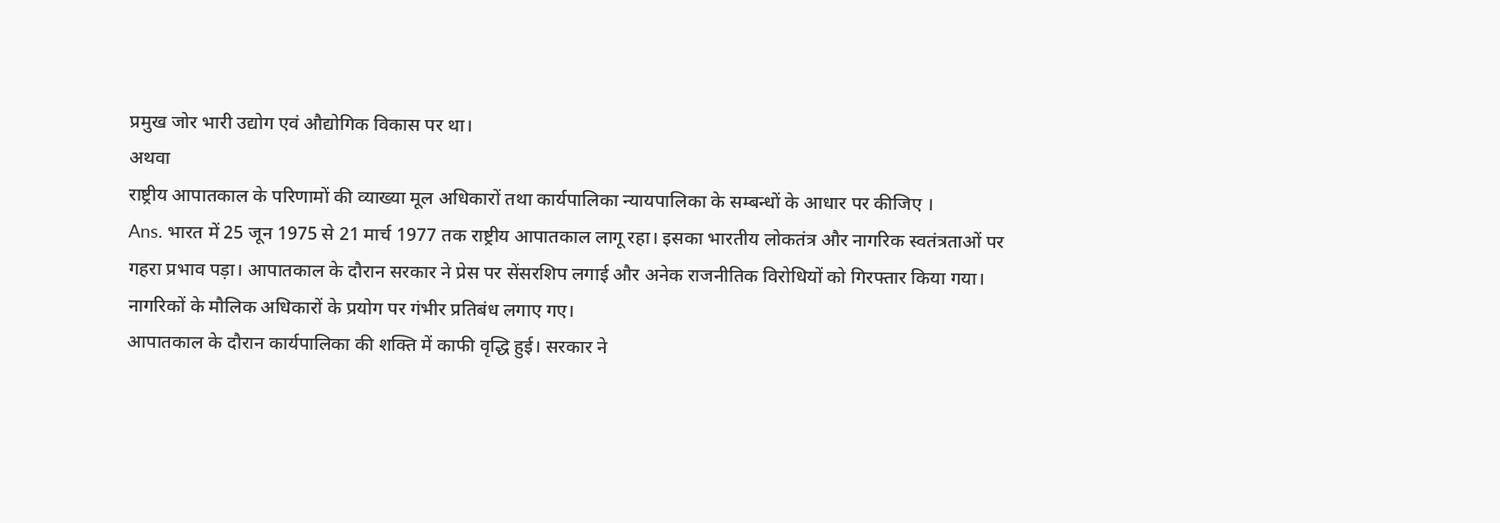प्रमुख जोर भारी उद्योग एवं औद्योगिक विकास पर था।
अथवा
राष्ट्रीय आपातकाल के परिणामों की व्याख्या मूल अधिकारों तथा कार्यपालिका न्यायपालिका के सम्बन्धों के आधार पर कीजिए ।
Ans. भारत में 25 जून 1975 से 21 मार्च 1977 तक राष्ट्रीय आपातकाल लागू रहा। इसका भारतीय लोकतंत्र और नागरिक स्वतंत्रताओं पर गहरा प्रभाव पड़ा। आपातकाल के दौरान सरकार ने प्रेस पर सेंसरशिप लगाई और अनेक राजनीतिक विरोधियों को गिरफ्तार किया गया। नागरिकों के मौलिक अधिकारों के प्रयोग पर गंभीर प्रतिबंध लगाए गए।
आपातकाल के दौरान कार्यपालिका की शक्ति में काफी वृद्धि हुई। सरकार ने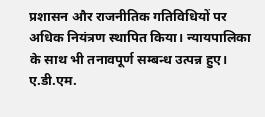प्रशासन और राजनीतिक गतिविधियों पर अधिक नियंत्रण स्थापित किया। न्यायपालिका के साथ भी तनावपूर्ण सम्बन्ध उत्पन्न हुए। ए.डी.एम.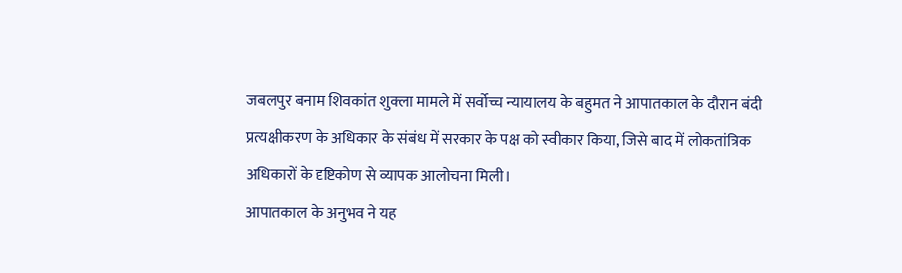जबलपुर बनाम शिवकांत शुक्ला मामले में सर्वोच्च न्यायालय के बहुमत ने आपातकाल के दौरान बंदी प्रत्यक्षीकरण के अधिकार के संबंध में सरकार के पक्ष को स्वीकार किया, जिसे बाद में लोकतांत्रिक अधिकारों के दृष्टिकोण से व्यापक आलोचना मिली।
आपातकाल के अनुभव ने यह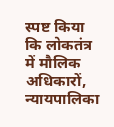स्पष्ट किया कि लोकतंत्र में मौलिक अधिकारों, न्यायपालिका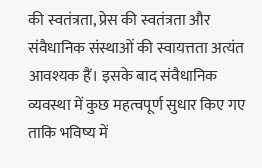की स्वतंत्रता, प्रेस की स्वतंत्रता और संवैधानिक संस्थाओं की स्वायत्तता अत्यंत आवश्यक हैं। इसके बाद संवैधानिक व्यवस्था में कुछ महत्वपूर्ण सुधार किए गए ताकि भविष्य में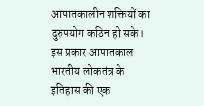आपातकालीन शक्तियों का दुरुपयोग कठिन हो सके। इस प्रकार आपातकाल भारतीय लोकतंत्र के इतिहास की एक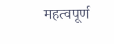महत्वपूर्ण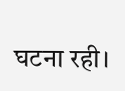घटना रही।